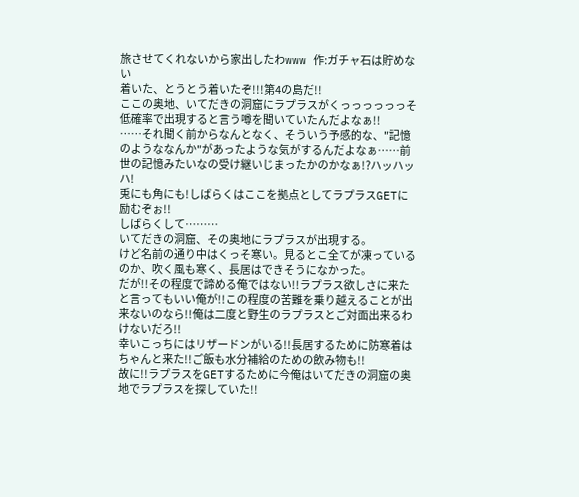旅させてくれないから家出したわwww 作:ガチャ石は貯めない
着いた、とうとう着いたぞ!!!第4の島だ!!
ここの奥地、いてだきの洞窟にラプラスがくっっっっっっそ低確率で出現すると言う噂を聞いていたんだよなぁ!!
……それ聞く前からなんとなく、そういう予感的な、"記憶のようななんか"があったような気がするんだよなぁ……前世の記憶みたいなの受け継いじまったかのかなぁ!?ハッハッハ!
兎にも角にも!しばらくはここを拠点としてラプラスGETに励むぞぉ!!
しばらくして………
いてだきの洞窟、その奥地にラプラスが出現する。
けど名前の通り中はくっそ寒い。見るとこ全てが凍っているのか、吹く風も寒く、長居はできそうになかった。
だが!!その程度で諦める俺ではない!!ラプラス欲しさに来たと言ってもいい俺が!!この程度の苦難を乗り越えることが出来ないのなら!!俺は二度と野生のラプラスとご対面出来るわけないだろ!!
幸いこっちにはリザードンがいる!!長居するために防寒着はちゃんと来た!!ご飯も水分補給のための飲み物も!!
故に!!ラプラスをGETするために今俺はいてだきの洞窟の奥地でラプラスを探していた!!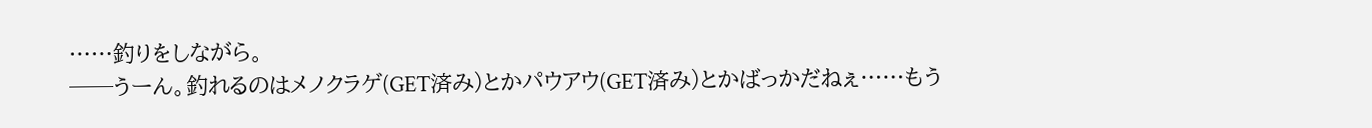……釣りをしながら。
──うーん。釣れるのはメノクラゲ(GET済み)とかパウアウ(GET済み)とかばっかだねぇ……もう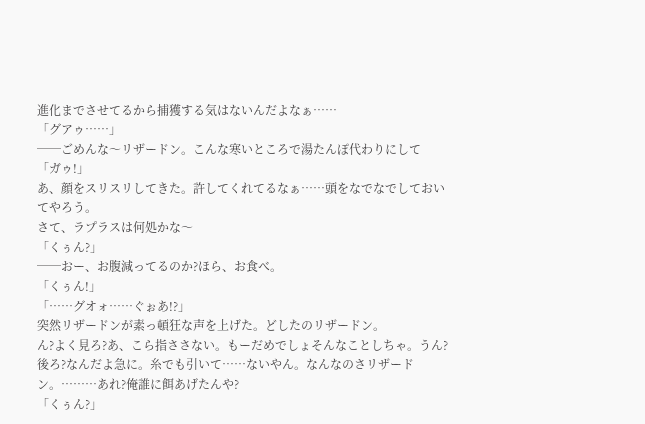進化までさせてるから捕獲する気はないんだよなぁ……
「グアゥ……」
──ごめんな〜リザードン。こんな寒いところで湯たんぽ代わりにして
「ガゥ!」
あ、顔をスリスリしてきた。許してくれてるなぁ……頭をなでなでしておいてやろう。
さて、ラプラスは何処かな〜
「くぅん?」
──おー、お腹減ってるのか?ほら、お食べ。
「くぅん!」
「……グオォ……ぐぉあ!?」
突然リザードンが素っ頓狂な声を上げた。どしたのリザードン。
ん?よく見ろ?あ、こら指ささない。もーだめでしょそんなことしちゃ。うん?後ろ?なんだよ急に。糸でも引いて……ないやん。なんなのさリザードン。………あれ?俺誰に餌あげたんや?
「くぅん?」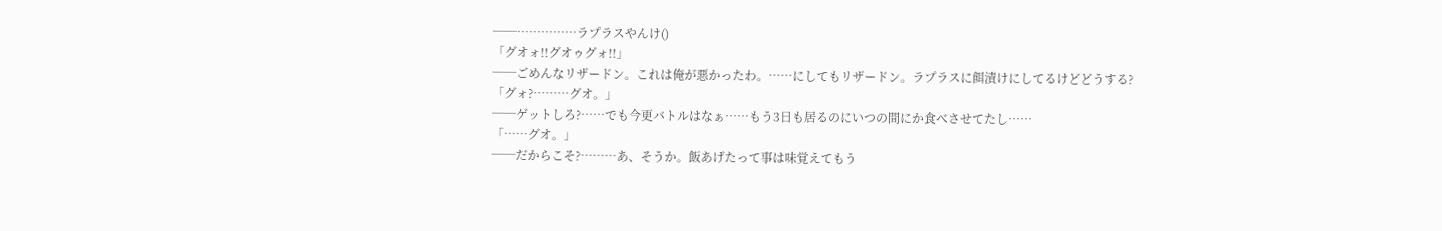──……………ラプラスやんけ()
「グオォ!!グオゥグォ!!」
──ごめんなリザードン。これは俺が悪かったわ。……にしてもリザードン。ラプラスに餌漬けにしてるけどどうする?
「グォ?………グオ。」
──ゲットしろ?……でも今更バトルはなぁ……もう3日も居るのにいつの間にか食べさせてたし……
「……グオ。」
──だからこそ?………あ、そうか。飯あげたって事は味覚えてもう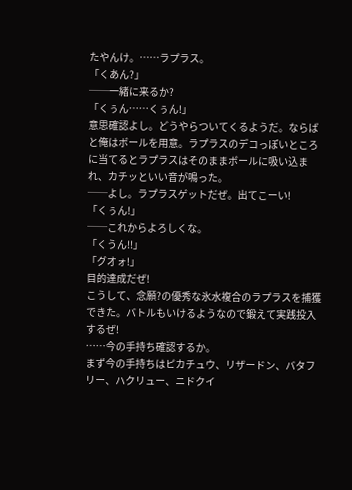たやんけ。……ラプラス。
「くあん?」
──一緒に来るか?
「くぅん……くぅん!」
意思確認よし。どうやらついてくるようだ。ならばと俺はボールを用意。ラプラスのデコっぽいところに当てるとラプラスはそのままボールに吸い込まれ、カチッといい音が鳴った。
──よし。ラプラスゲットだぜ。出てこーい!
「くぅん!」
──これからよろしくな。
「くうん!!」
「グオォ!」
目的達成だぜ!
こうして、念願?の優秀な氷水複合のラプラスを捕獲できた。バトルもいけるようなので鍛えて実践投入するぜ!
……今の手持ち確認するか。
まず今の手持ちはピカチュウ、リザードン、バタフリー、ハクリュー、ニドクイ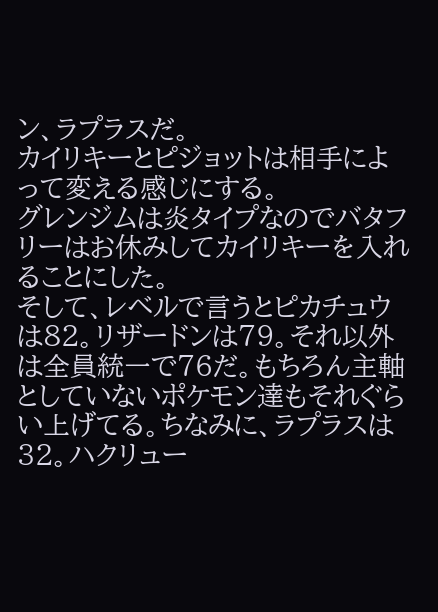ン、ラプラスだ。
カイリキーとピジョットは相手によって変える感じにする。
グレンジムは炎タイプなのでバタフリーはお休みしてカイリキーを入れることにした。
そして、レベルで言うとピカチュウは82。リザードンは79。それ以外は全員統一で76だ。もちろん主軸としていないポケモン達もそれぐらい上げてる。ちなみに、ラプラスは32。ハクリュー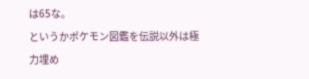は65な。
というかポケモン図鑑を伝説以外は極力埋め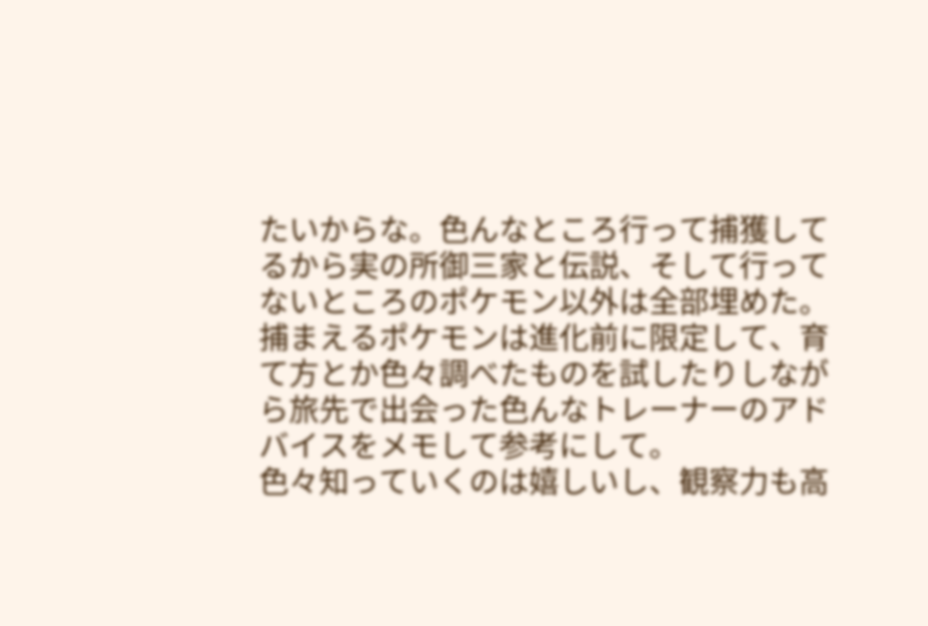たいからな。色んなところ行って捕獲してるから実の所御三家と伝説、そして行ってないところのポケモン以外は全部埋めた。
捕まえるポケモンは進化前に限定して、育て方とか色々調べたものを試したりしながら旅先で出会った色んなトレーナーのアドバイスをメモして参考にして。
色々知っていくのは嬉しいし、観察力も高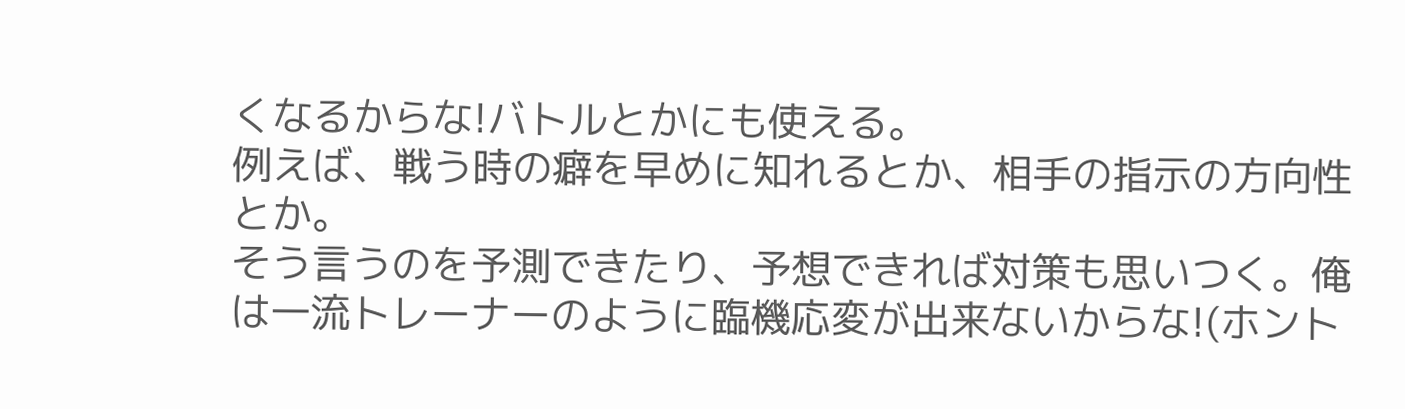くなるからな!バトルとかにも使える。
例えば、戦う時の癖を早めに知れるとか、相手の指示の方向性とか。
そう言うのを予測できたり、予想できれば対策も思いつく。俺は一流トレーナーのように臨機応変が出来ないからな!(ホント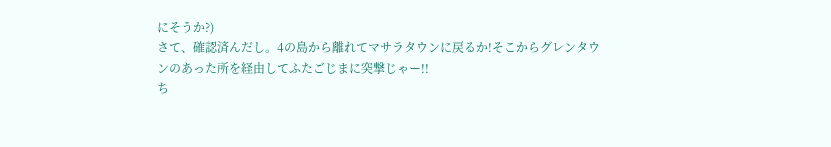にそうか?)
さて、確認済んだし。4の島から離れてマサラタウンに戻るか!そこからグレンタウンのあった所を経由してふたごじまに突撃じゃー!!
ち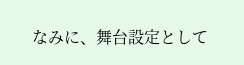なみに、舞台設定として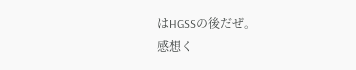はHGSSの後だぜ。
感想く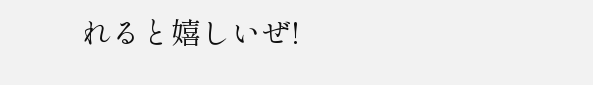れると嬉しいぜ!